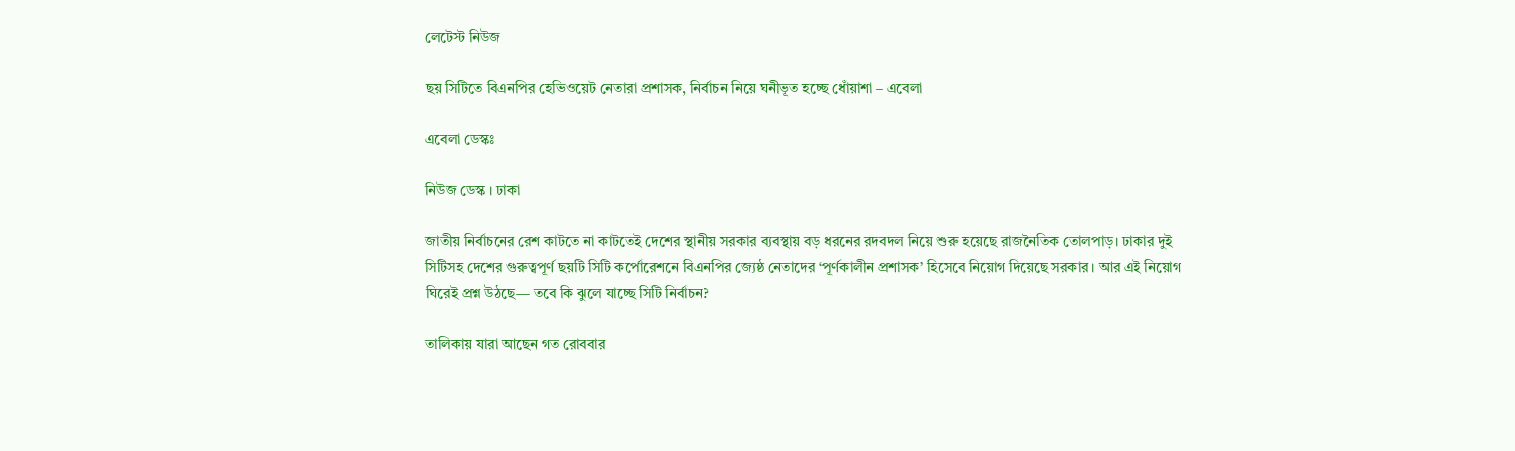লেটেস্ট নিউজ

ছয় সিটিতে বিএনপির হেভিওয়েট নেতারা প্রশাসক, নির্বাচন নিয়ে ঘনীভূত হচ্ছে ধোঁয়াশা – এবেলা

এবেলা ডেস্কঃ

নিউজ ডেস্ক । ঢাকা

জাতীয় নির্বাচনের রেশ কাটতে না কাটতেই দেশের স্থানীয় সরকার ব্যবস্থায় বড় ধরনের রদবদল নিয়ে শুরু হয়েছে রাজনৈতিক তোলপাড়। ঢাকার দুই সিটিসহ দেশের গুরুত্বপূর্ণ ছয়টি সিটি কর্পোরেশনে বিএনপির জ্যেষ্ঠ নেতাদের ‘পূর্ণকালীন প্রশাসক’ হিসেবে নিয়োগ দিয়েছে সরকার। আর এই নিয়োগ ঘিরেই প্রশ্ন উঠছে— তবে কি ঝুলে যাচ্ছে সিটি নির্বাচন?

তালিকায় যারা আছেন গত রোববার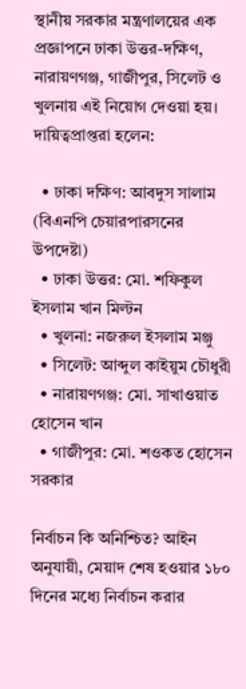স্থানীয় সরকার মন্ত্রণালয়ের এক প্রজ্ঞাপনে ঢাকা উত্তর-দক্ষিণ, নারায়ণগঞ্জ, গাজীপুর, সিলেট ও খুলনায় এই নিয়োগ দেওয়া হয়। দায়িত্বপ্রাপ্তরা হলেন:

  • ঢাকা দক্ষিণ: আবদুস সালাম (বিএনপি চেয়ারপারসনের উপদেষ্টা)
  • ঢাকা উত্তর: মো. শফিকুল ইসলাম খান মিল্টন
  • খুলনা: নজরুল ইসলাম মঞ্জু
  • সিলেট: আব্দুল কাইয়ুম চৌধুরী
  • নারায়ণগঞ্জ: মো. সাখাওয়াত হোসেন খান
  • গাজীপুর: মো. শওকত হোসেন সরকার

নির্বাচন কি অনিশ্চিত? আইন অনুযায়ী, মেয়াদ শেষ হওয়ার ১৮০ দিনের মধ্যে নির্বাচন করার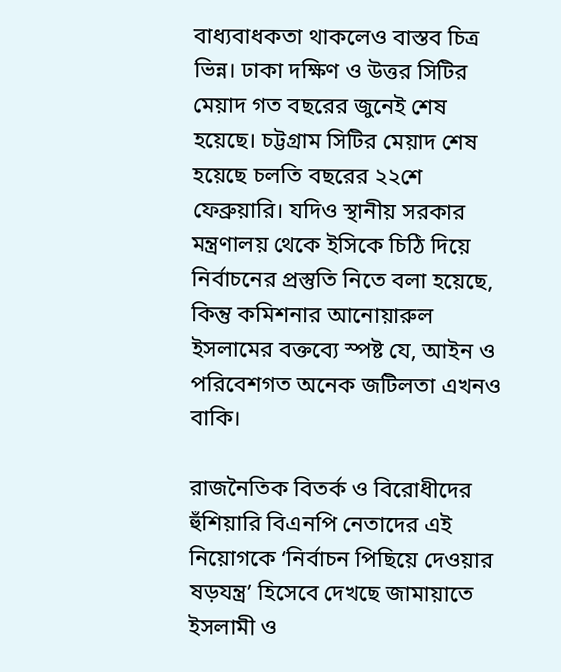বাধ্যবাধকতা থাকলেও বাস্তব চিত্র ভিন্ন। ঢাকা দক্ষিণ ও উত্তর সিটির মেয়াদ গত বছরের জুনেই শেষ হয়েছে। চট্টগ্রাম সিটির মেয়াদ শেষ হয়েছে চলতি বছরের ২২শে ফেব্রুয়ারি। যদিও স্থানীয় সরকার মন্ত্রণালয় থেকে ইসিকে চিঠি দিয়ে নির্বাচনের প্রস্তুতি নিতে বলা হয়েছে, কিন্তু কমিশনার আনোয়ারুল ইসলামের বক্তব্যে স্পষ্ট যে, আইন ও পরিবেশগত অনেক জটিলতা এখনও বাকি।

রাজনৈতিক বিতর্ক ও বিরোধীদের হুঁশিয়ারি বিএনপি নেতাদের এই নিয়োগকে ‘নির্বাচন পিছিয়ে দেওয়ার ষড়যন্ত্র’ হিসেবে দেখছে জামায়াতে ইসলামী ও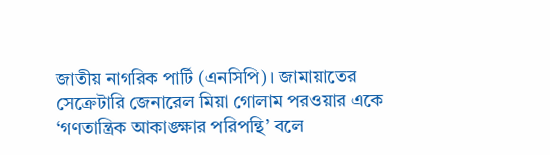জাতীয় নাগরিক পার্টি (এনসিপি)। জামায়াতের সেক্রেটারি জেনারেল মিয়া গোলাম পরওয়ার একে ‘গণতান্ত্রিক আকাঙ্ক্ষার পরিপন্থি’ বলে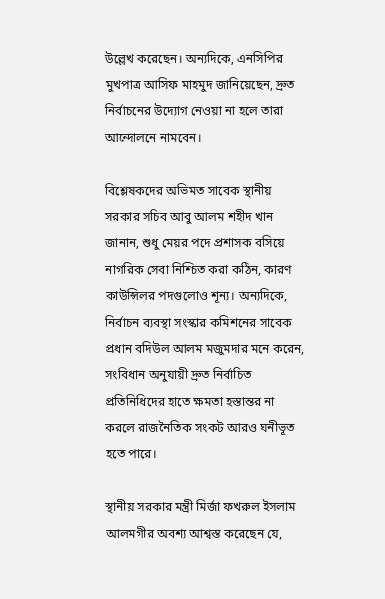উল্লেখ করেছেন। অন্যদিকে, এনসিপির মুখপাত্র আসিফ মাহমুদ জানিয়েছেন, দ্রুত নির্বাচনের উদ্যোগ নেওয়া না হলে তারা আন্দোলনে নামবেন।

বিশ্লেষকদের অভিমত সাবেক স্থানীয় সরকার সচিব আবু আলম শহীদ খান জানান, শুধু মেয়র পদে প্রশাসক বসিয়ে নাগরিক সেবা নিশ্চিত করা কঠিন, কারণ কাউন্সিলর পদগুলোও শূন্য। অন্যদিকে, নির্বাচন ব্যবস্থা সংস্কার কমিশনের সাবেক প্রধান বদিউল আলম মজুমদার মনে করেন, সংবিধান অনুযায়ী দ্রুত নির্বাচিত প্রতিনিধিদের হাতে ক্ষমতা হস্তান্তর না করলে রাজনৈতিক সংকট আরও ঘনীভূত হতে পারে।

স্থানীয় সরকার মন্ত্রী মির্জা ফখরুল ইসলাম আলমগীর অবশ্য আশ্বস্ত করেছেন যে,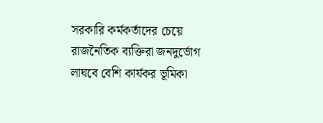সরকারি কর্মকর্তাদের চেয়ে রাজনৈতিক ব্যক্তিরা জনদুর্ভোগ লাঘবে বেশি কার্যকর ভূমিকা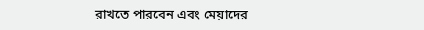রাখতে পারবেন এবং মেয়াদের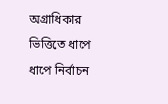অগ্রাধিকার ভিত্তিতে ধাপে ধাপে নির্বাচন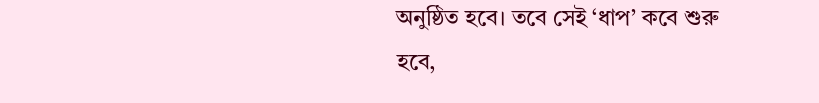অনুষ্ঠিত হবে। তবে সেই ‘ধাপ’ কবে শুরু হবে,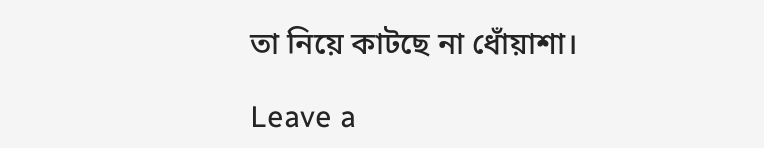তা নিয়ে কাটছে না ধোঁয়াশা।

Leave a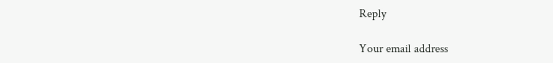Reply

Your email address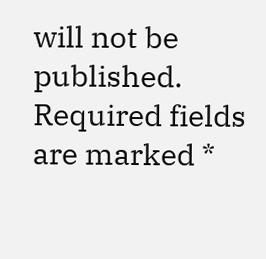will not be published. Required fields are marked *